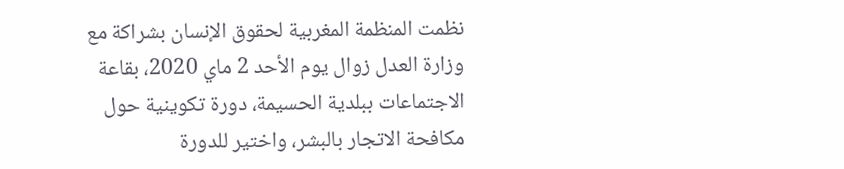نظمت المنظمة المغربية لحقوق الإنسان بشراكة مع وزارة العدل زوال يوم الأحد 2 ماي 2020، بقاعة الاجتماعات ببلدية الحسيمة، دورة تكوينية حول مكافحة الاتجار بالبشر، واختير للدورة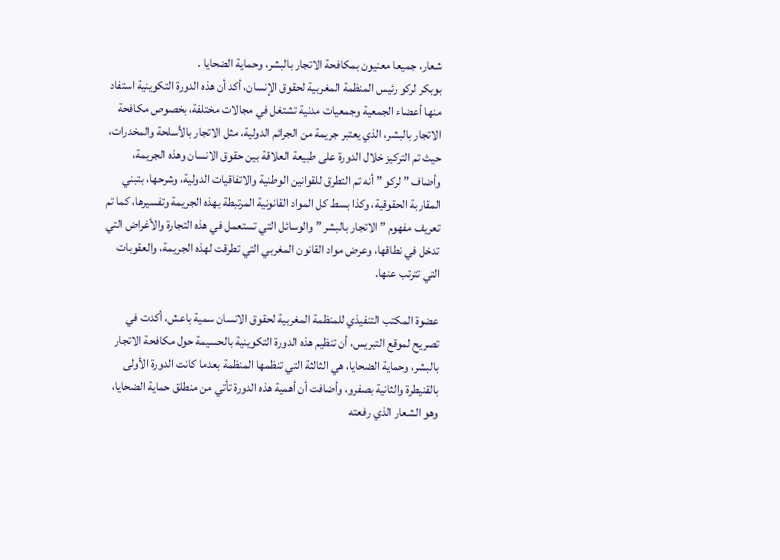شعار، جميعا معنيون بمكافحة الاتجار بالبشر، وحماية الضحايا .
بوبكر لركو رئيس المنظمة المغربية لحقوق الإنسان، أكد أن هذه الدورة التكوينية استفاد منها أعضاء الجمعية وجمعيات مدنية تشتغل في مجالات مختلفة، بخصوص مكافحة الاتجار بالبشر، الذي يعتبر جريمة من الجرائم الدولية، مثل الاتجار بالأسلحة والمخدرات، حيث تم التركيز خلال الدورة على طبيعة العلاقة بين حقوق الانسان وهذه الجريمة، وأضاف ” لركو ” أنه تم التطرق للقوانين الوطنية والاتفاقيات الدولية، وشرحها، بتبني المقاربة الحقوقية، وكذا بسط كل المواد القانونية المرتبطة بهذه الجريمة وتفسيرها، كما تم تعريف مفهوم ” الاتجار بالبشر ” والوسائل التي تستعمل في هذه التجارة والأغراض التي تدخل في نطاقها، وعرض مواد القانون المغربي التي تطرقت لهذه الجريمة، والعقوبات التي تترتب عنها.

عضوة المكتب التنفيذي للمنظمة المغربية لحقوق الانسان سمية باعش، أكدت في تصريح لموقع التبريس، أن تنظيم هذه الدورة التكوينية بالحسيمة حول مكافحة الاتجار بالبشر، وحماية الضحايا، هي الثالثة التي تنظمها المنظمة بعدما كانت الدورة الأولى بالقنيطرة والثانية بصفرو، وأضافت أن أهمية هذه الدورة تأتي من منطلق حماية الضحايا، وهو الشعار الذي رفعته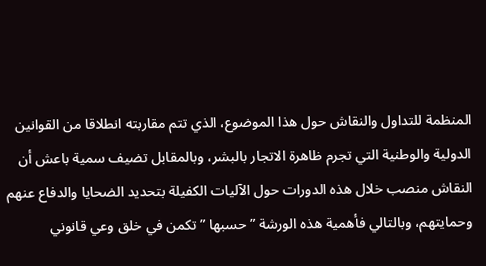المنظمة للتداول والنقاش حول هذا الموضوع، الذي تتم مقاربته انطلاقا من القوانين الدولية والوطنية التي تجرم ظاهرة الاتجار بالبشر، وبالمقابل تضيف سمية باعش أن النقاش منصب خلال هذه الدورات حول الآليات الكفيلة بتحديد الضحايا والدفاع عنهم وحمايتهم، وبالتالي فأهمية هذه الورشة ” حسبها ” تكمن في خلق وعي قانوني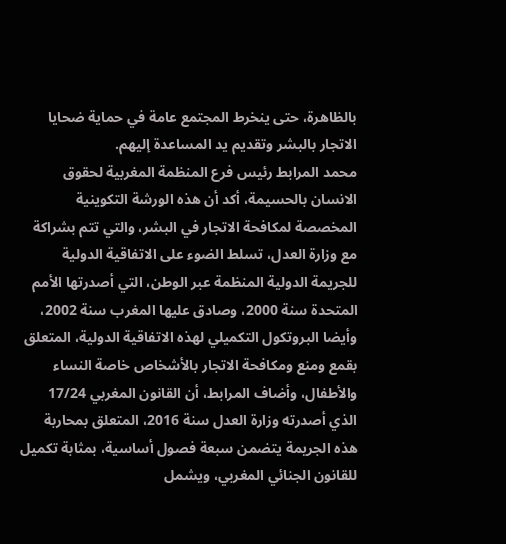بالظاهرة، حتى ينخرط المجتمع عامة في حماية ضحايا الاتجار بالبشر وتقديم يد المساعدة إليهم.
محمد المرابط رئيس فرع المنظمة المغربية لحقوق الانسان بالحسيمة، أكد أن هذه الورشة التكوينية المخصصة لمكافحة الاتجار في البشر، والتي تتم بشراكة مع وزارة العدل، تسلط الضوء على الاتفاقية الدولية للجريمة الدولية المنظمة عبر الوطن، التي أصدرتها الأمم المتحدة سنة 2000، وصادق عليها المغرب سنة 2002، وأيضا البروتكول التكميلي لهذه الاتفاقية الدولية، المتعلق بقمع ومنع ومكافحة الاتجار بالأشخاص خاصة النساء والأطفال، وأضاف المرابط، أن القانون المغربي 17/24 الذي أصدرته وزارة العدل سنة 2016، المتعلق بمحاربة هذه الجريمة يتضمن سبعة فصول أساسية، بمثابة تكميل للقانون الجنائي المغربي، ويشمل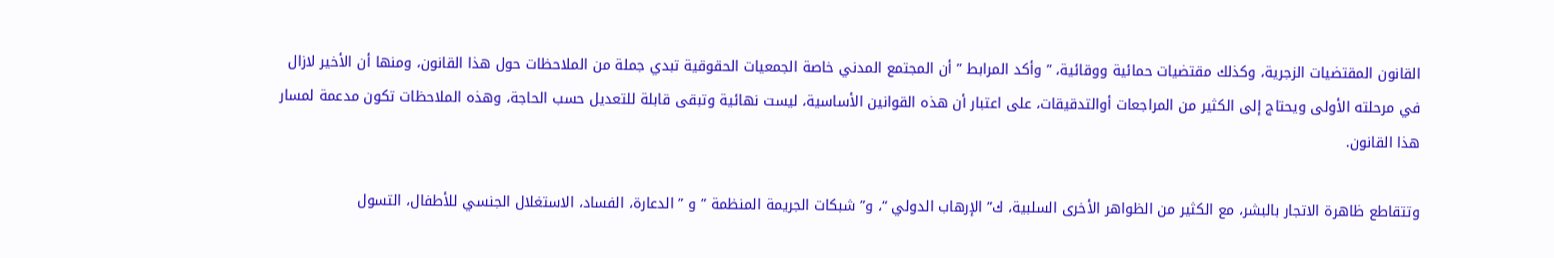القانون المقتضيات الزجرية، وكذلك مقتضيات حمائية ووقائية، ” وأكد المرابط ” أن المجتمع المدني خاصة الجمعيات الحقوقية تبدي جملة من الملاحظات حول هذا القانون، ومنها أن الأخير لازال في مرحلته الأولى ويحتاج إلى الكثير من المراجعات أوالتدقيقات، على اعتبار أن هذه القوانين الأساسية، ليست نهائية وتبقى قابلة للتعديل حسب الحاجة، وهذه الملاحظات تكون مدعمة لمسار هذا القانون.

وتتقاطع ظاهرة الاتجار بالبشر، مع الكثير من الظواهر الأخرى السلبية، ك” الإرهاب الدولي “، و” شبكات الجريمة المنظمة ” و ” الدعارة، الفساد، الاستغلال الجنسي للأطفال، التسول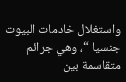واستغلال خادمات البيوت جنسيا “، وهي جرائم متقاسمة بين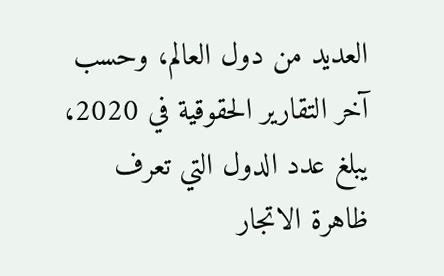العديد من دول العالم، وحسب آخر التقارير الحقوقية في 2020، يبلغ عدد الدول التي تعرف ظاهرة الاتجار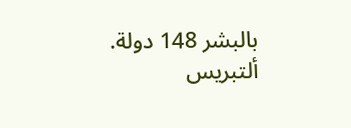بالبشر 148 دولة.
ألتبريس